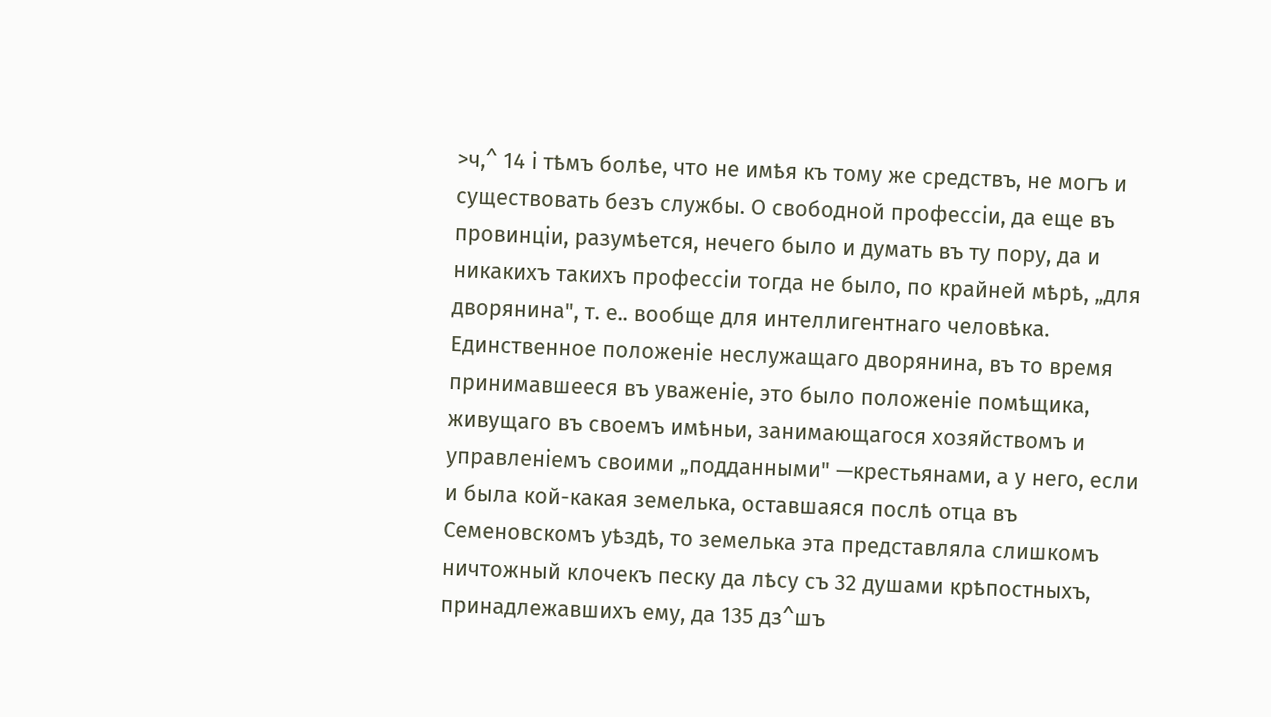>ч,^ 14 і тѣмъ болѣе, что не имѣя къ тому же средствъ, не могъ и существовать безъ службы. О свободной профессіи, да еще въ провинціи, разумѣется, нечего было и думать въ ту пору, да и никакихъ такихъ профессіи тогда не было, по крайней мѣрѣ, „для дворянина", т. е.. вообще для интеллигентнаго человѣка. Единственное положеніе неслужащаго дворянина, въ то время принимавшееся въ уваженіе, это было положеніе помѣщика, живущаго въ своемъ имѣньи, занимающагося хозяйствомъ и управленіемъ своими „подданными" —крестьянами, а у него, если и была кой-какая земелька, оставшаяся послѣ отца въ Семеновскомъ уѣздѣ, то земелька эта представляла слишкомъ ничтожный клочекъ песку да лѣсу съ 32 душами крѣпостныхъ, принадлежавшихъ ему, да 135 дз^шъ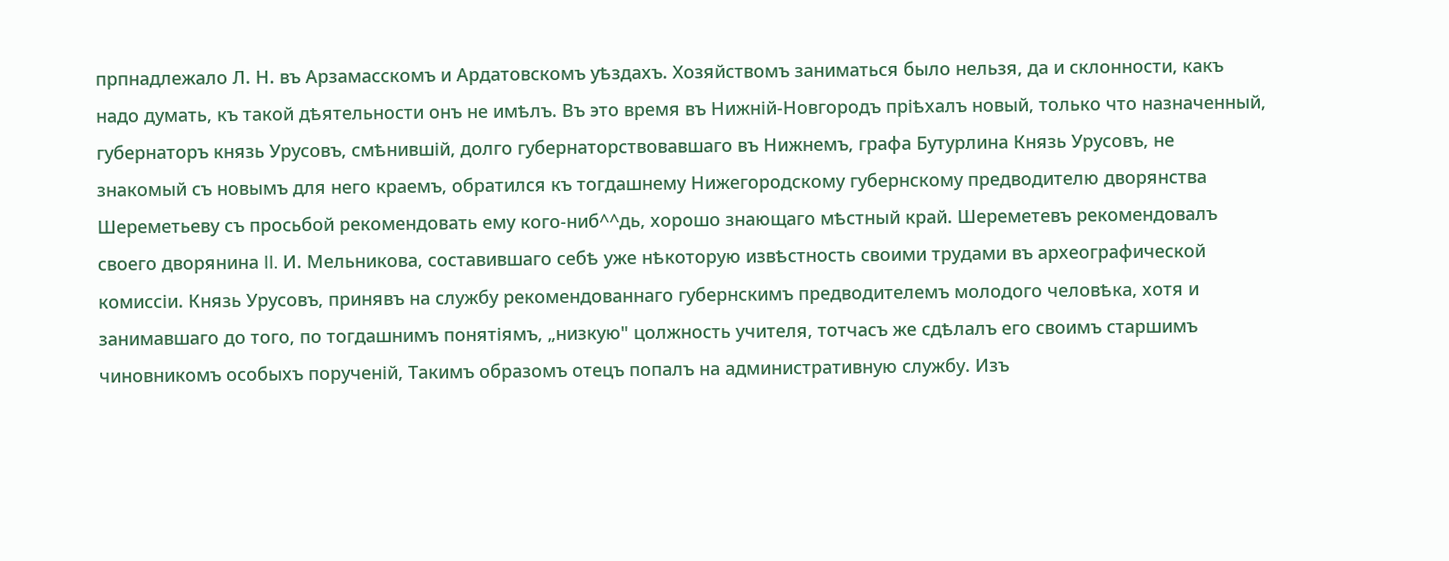прпнадлежало Л. Н. въ Арзамасскомъ и Ардатовскомъ уѣздахъ. Хозяйствомъ заниматься было нельзя, да и склонности, какъ надо думать, къ такой дѣятельности онъ не имѣлъ. Въ это время въ Нижній-Новгородъ пріѣхалъ новый, только что назначенный, губернаторъ князь Урусовъ, смѣнившій, долго губернаторствовавшаго въ Нижнемъ, графа Бутурлина Князь Урусовъ, не знакомый съ новымъ для него краемъ, обратился къ тогдашнему Нижегородскому губернскому предводителю дворянства Шереметьеву съ просьбой рекомендовать ему кого-ниб^^дь, хорошо знающаго мѣстный край. Шереметевъ рекомендовалъ своего дворянина II. И. Мельникова, составившаго себѣ уже нѣкоторую извѣстность своими трудами въ археографической комиссіи. Князь Урусовъ, принявъ на службу рекомендованнаго губернскимъ предводителемъ молодого человѣка, хотя и занимавшаго до того, по тогдашнимъ понятіямъ, „низкую" цолжность учителя, тотчасъ же сдѣлалъ его своимъ старшимъ чиновникомъ особыхъ порученій, Такимъ образомъ отецъ попалъ на административную службу. Изъ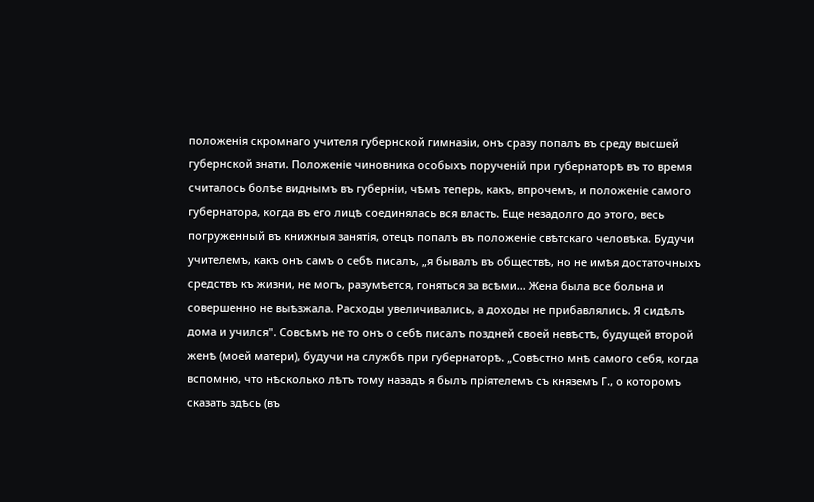положенія скромнаго учителя губернской гимназіи, онъ сразу попалъ въ среду высшей губернской знати. Положеніе чиновника особыхъ порученій при губернаторѣ въ то время считалось болѣе виднымъ въ губерніи, чѣмъ теперь, какъ, впрочемъ, и положеніе самого губернатора, когда въ его лицѣ соединялась вся власть. Еще незадолго до этого, весь погруженный въ книжныя занятія, отецъ попалъ въ положеніе свѣтскаго человѣка. Будучи учителемъ, какъ онъ самъ о себѣ писалъ, „я бывалъ въ обществѣ, но не имѣя достаточныхъ средствъ къ жизни, не могъ, разумѣется, гоняться за всѣми... Жена была все больна и совершенно не выѣзжала. Расходы увеличивались, а доходы не прибавлялись. Я сидѣлъ дома и учился". Совсѣмъ не то онъ о себѣ писалъ поздней своей невѣстѣ, будущей второй женѣ (моей матери), будучи на службѣ при губернаторѣ. „Совѣстно мнѣ самого себя, когда вспомню, что нѣсколько лѣтъ тому назадъ я былъ пріятелемъ съ княземъ Г., о которомъ сказать здѣсь (въ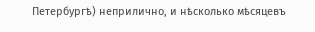Петербургѣ) неприлично, и нѣсколько мѣсяцевъ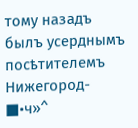тому назадъ былъ усерднымъ посѣтителемъ Нижегород- ■•ч»^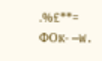.%£**= ФОк- —W.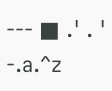--- ■ .' . ' -.a.^z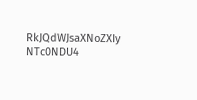RkJQdWJsaXNoZXIy NTc0NDU4